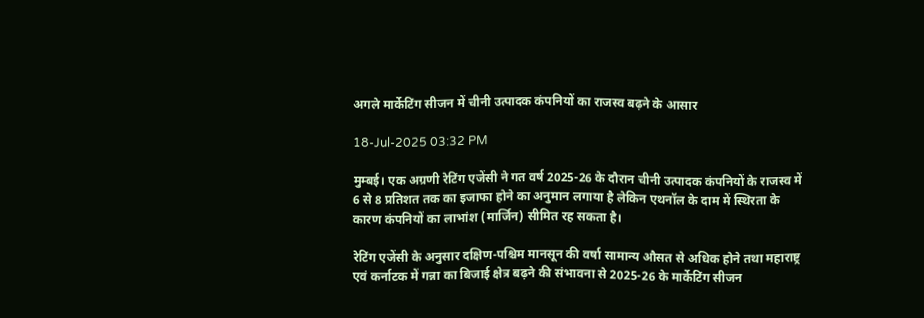अगले मार्केटिंग सीजन में चीनी उत्पादक कंपनियों का राजस्व बढ़ने के आसार

18-Jul-2025 03:32 PM

मुम्बई। एक अग्रणी रेटिंग एजेंसी ने गत वर्ष 2025-26 के दौरान चीनी उत्पादक कंपनियों के राजस्व में 6 से 8 प्रतिशत तक का इजाफा होने का अनुमान लगाया है लेकिन एथनॉल के दाम में स्थिरता के कारण कंपनियों का लाभांश (मार्जिन) सीमित रह सकता है।

रेटिंग एजेंसी के अनुसार दक्षिण-पश्चिम मानसून की वर्षा सामान्य औसत से अधिक होने तथा महाराष्ट्र एवं कर्नाटक में गन्ना का बिजाई क्षेत्र बढ़ने की संभावना से 2025-26 के मार्केटिंग सीजन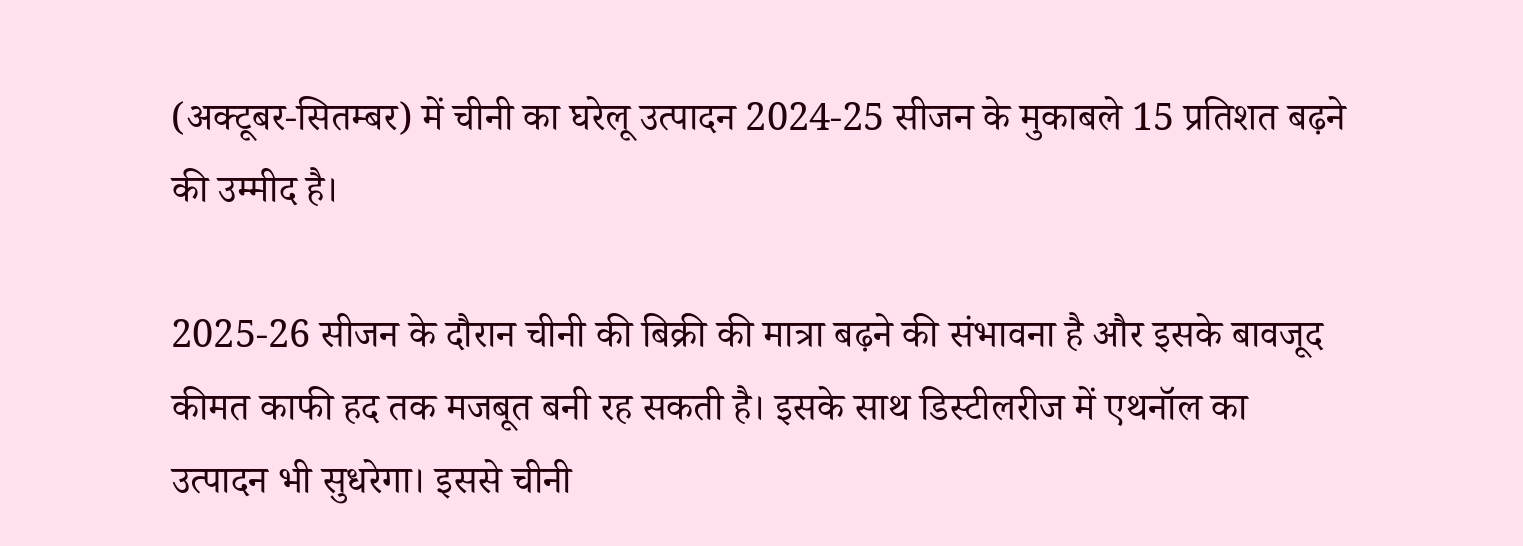(अक्टूबर-सितम्बर) में चीनी का घरेलू उत्पादन 2024-25 सीजन के मुकाबले 15 प्रतिशत बढ़ने की उम्मीद है।

2025-26 सीजन के दौरान चीनी की बिक्री की मात्रा बढ़ने की संभावना है और इसके बावजूद कीमत काफी हद तक मजबूत बनी रह सकती है। इसके साथ डिस्टीलरीज में एथनॉल का उत्पादन भी सुधरेगा। इससे चीनी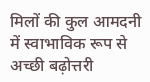मिलों की कुल आमदनी में स्वाभाविक रूप से अच्छी बढ़ोत्तरी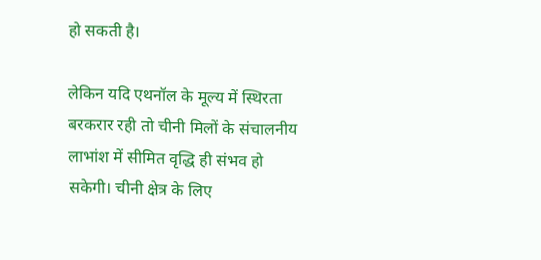हो सकती है।

लेकिन यदि एथनॉल के मूल्य में स्थिरता बरकरार रही तो चीनी मिलों के संचालनीय लाभांश में सीमित वृद्धि ही संभव हो सकेगी। चीनी क्षेत्र के लिए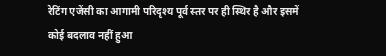रेटिंग एजेंसी का आगामी परिदृश्य पूर्व स्तर पर ही स्थिर है और इसमें कोई बदलाव नहीं हुआ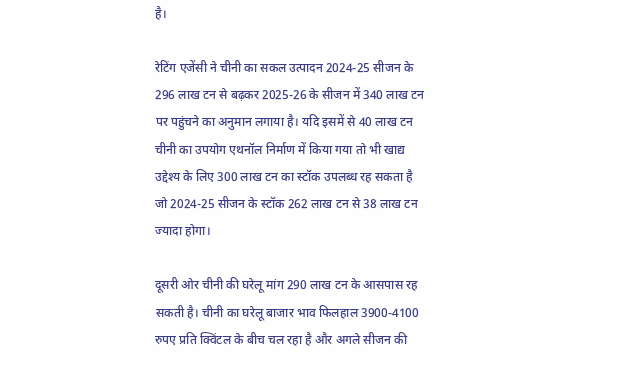है।

रेटिंग एजेंसी ने चीनी का सकल उत्पादन 2024-25 सीजन के 296 लाख टन से बढ़कर 2025-26 के सीजन में 340 लाख टन पर पहुंचने का अनुमान लगाया है। यदि इसमें से 40 लाख टन चीनी का उपयोग एथनॉल निर्माण में किया गया तो भी खाद्य उद्देश्य के लिए 300 लाख टन का स्टॉक उपलब्ध रह सकता है जो 2024-25 सीजन के स्टॉक 262 लाख टन से 38 लाख टन ज्यादा होगा।

दूसरी ओर चीनी की घरेलू मांग 290 लाख टन के आसपास रह सकती है। चीनी का घरेलू बाजार भाव फिलहाल 3900-4100 रुपए प्रति क्विंटल के बीच चल रहा है और अगले सीजन की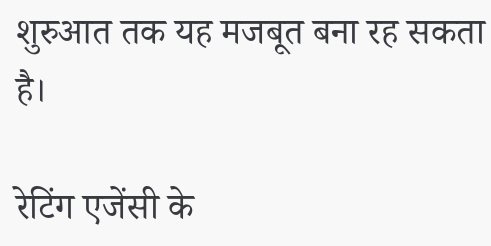शुरुआत तक यह मजबूत बना रह सकता है।

रेटिंग एजेंसी के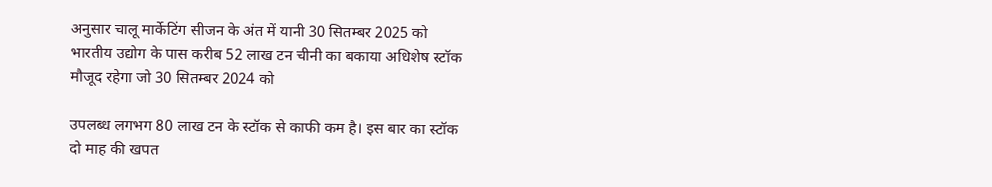अनुसार चालू मार्केटिंग सीजन के अंत में यानी 30 सितम्बर 2025 को भारतीय उद्योग के पास करीब 52 लाख टन चीनी का बकाया अधिशेष स्टॉक मौजूद रहेगा जो 30 सितम्बर 2024 को

उपलब्ध लगभग 80 लाख टन के स्टॉक से काफी कम है। इस बार का स्टॉक दो माह की खपत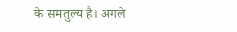के समतुल्य है। अगले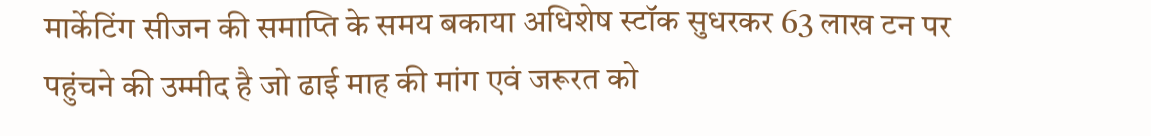मार्केटिंग सीजन की समाप्ति के समय बकाया अधिशेष स्टॉक सुधरकर 63 लाख टन पर पहुंचने की उम्मीद है जो ढाई माह की मांग एवं जरूरत को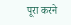पूरा करने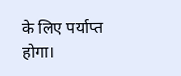के लिए पर्याप्त होगा।